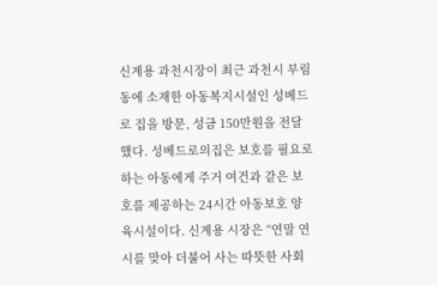신계용 과천시장이 최근 과천시 부림동에 소재한 아동복지시설인 성베드로 집을 방문, 성금 150만원을 전달했다. 성베드로의집은 보호를 필요로 하는 아동에게 주거 여건과 같은 보호를 제공하는 24시간 아동보호 양육시설이다. 신계용 시장은 “연말 연시를 맞아 더불어 사는 따뜻한 사회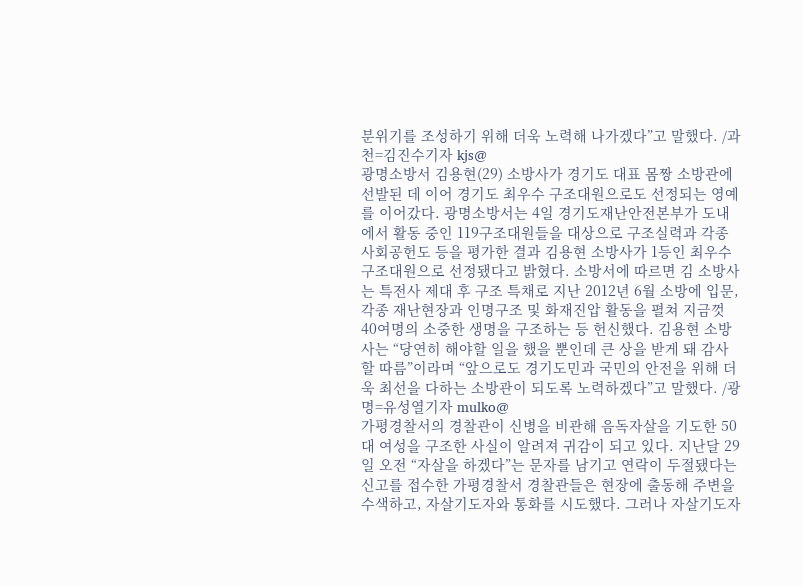분위기를 조성하기 위해 더욱 노력해 나가겠다”고 말했다. /과천=김진수기자 kjs@
광명소방서 김용현(29) 소방사가 경기도 대표 몸짱 소방관에 선발된 데 이어 경기도 최우수 구조대원으로도 선정되는 영예를 이어갔다. 광명소방서는 4일 경기도재난안전본부가 도내에서 활동 중인 119구조대원들을 대상으로 구조실력과 각종 사회공헌도 등을 평가한 결과 김용현 소방사가 1등인 최우수 구조대원으로 선정됐다고 밝혔다. 소방서에 따르면 김 소방사는 특전사 제대 후 구조 특채로 지난 2012년 6월 소방에 입문, 각종 재난현장과 인명구조 및 화재진압 활동을 펼쳐 지금껏 40여명의 소중한 생명을 구조하는 등 헌신했다. 김용현 소방사는 “당연히 해야할 일을 했을 뿐인데 큰 상을 받게 돼 감사할 따름”이라며 “앞으로도 경기도민과 국민의 안전을 위해 더욱 최선을 다하는 소방관이 되도록 노력하겠다”고 말했다. /광명=유성열기자 mulko@
가평경찰서의 경찰관이 신병을 비관해 음독자살을 기도한 50대 여성을 구조한 사실이 알려져 귀감이 되고 있다. 지난달 29일 오전 “자살을 하겠다”는 문자를 남기고 연락이 두절됐다는 신고를 접수한 가평경찰서 경찰관들은 현장에 출동해 주변을 수색하고, 자살기도자와 통화를 시도했다. 그러나 자살기도자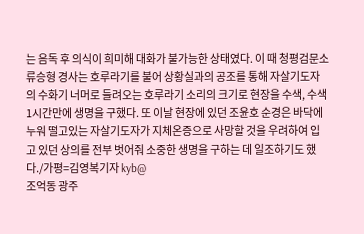는 음독 후 의식이 희미해 대화가 불가능한 상태였다. 이 때 청평검문소 류승형 경사는 호루라기를 불어 상황실과의 공조를 통해 자살기도자의 수화기 너머로 들려오는 호루라기 소리의 크기로 현장을 수색, 수색 1시간만에 생명을 구했다. 또 이날 현장에 있던 조윤호 순경은 바닥에 누워 떨고있는 자살기도자가 지체온증으로 사망할 것을 우려하여 입고 있던 상의를 전부 벗어줘 소중한 생명을 구하는 데 일조하기도 했다./가평=김영복기자 kyb@
조억동 광주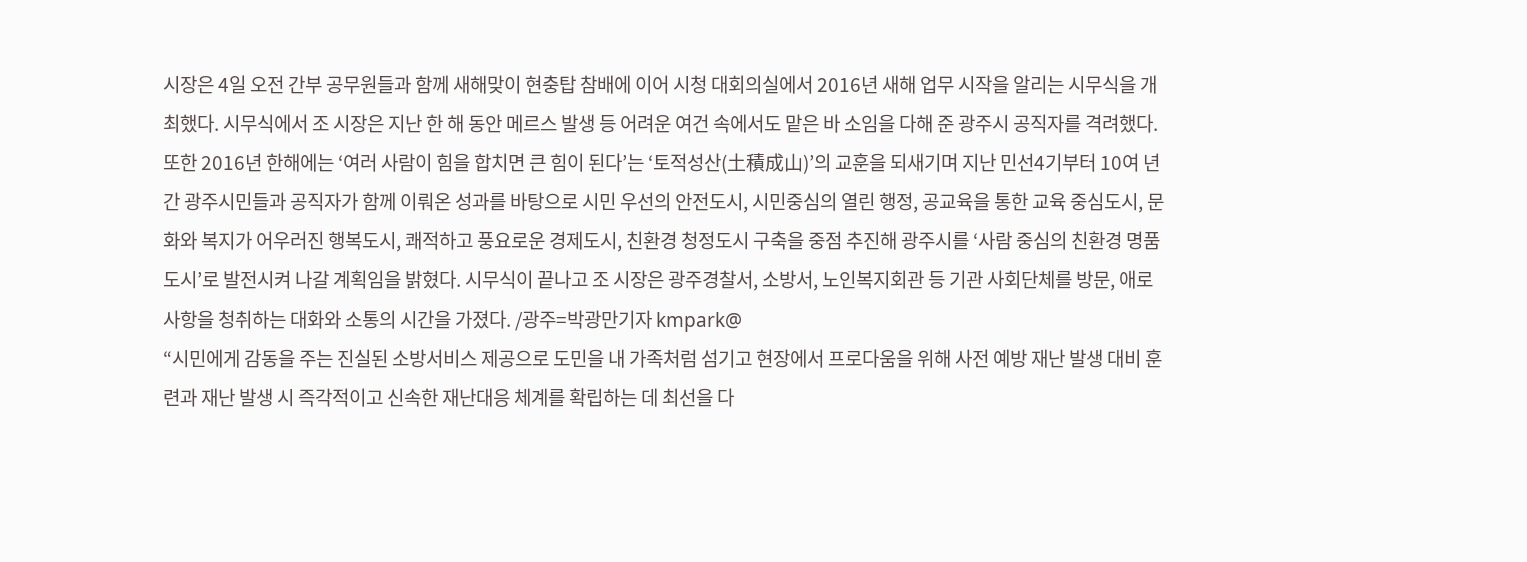시장은 4일 오전 간부 공무원들과 함께 새해맞이 현충탑 참배에 이어 시청 대회의실에서 2016년 새해 업무 시작을 알리는 시무식을 개최했다. 시무식에서 조 시장은 지난 한 해 동안 메르스 발생 등 어려운 여건 속에서도 맡은 바 소임을 다해 준 광주시 공직자를 격려했다. 또한 2016년 한해에는 ‘여러 사람이 힘을 합치면 큰 힘이 된다’는 ‘토적성산(土積成山)’의 교훈을 되새기며 지난 민선4기부터 10여 년간 광주시민들과 공직자가 함께 이뤄온 성과를 바탕으로 시민 우선의 안전도시, 시민중심의 열린 행정, 공교육을 통한 교육 중심도시, 문화와 복지가 어우러진 행복도시, 쾌적하고 풍요로운 경제도시, 친환경 청정도시 구축을 중점 추진해 광주시를 ‘사람 중심의 친환경 명품도시’로 발전시켜 나갈 계획임을 밝혔다. 시무식이 끝나고 조 시장은 광주경찰서, 소방서, 노인복지회관 등 기관 사회단체를 방문, 애로 사항을 청취하는 대화와 소통의 시간을 가졌다. /광주=박광만기자 kmpark@
“시민에게 감동을 주는 진실된 소방서비스 제공으로 도민을 내 가족처럼 섬기고 현장에서 프로다움을 위해 사전 예방 재난 발생 대비 훈련과 재난 발생 시 즉각적이고 신속한 재난대응 체계를 확립하는 데 최선을 다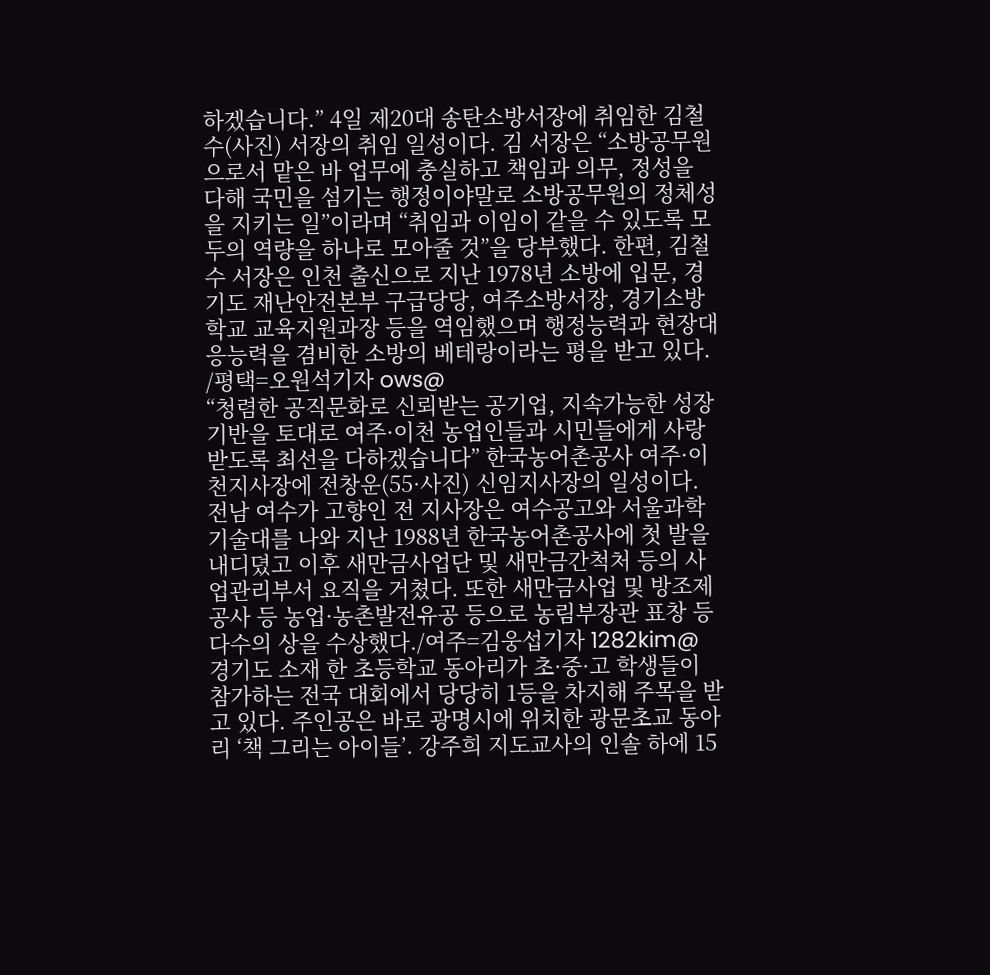하겠습니다.” 4일 제20대 송탄소방서장에 취임한 김철수(사진) 서장의 취임 일성이다. 김 서장은 “소방공무원으로서 맡은 바 업무에 충실하고 책임과 의무, 정성을 다해 국민을 섬기는 행정이야말로 소방공무원의 정체성을 지키는 일”이라며 “취임과 이임이 같을 수 있도록 모두의 역량을 하나로 모아줄 것”을 당부했다. 한편, 김철수 서장은 인천 출신으로 지난 1978년 소방에 입문, 경기도 재난안전본부 구급당당, 여주소방서장, 경기소방학교 교육지원과장 등을 역임했으며 행정능력과 현장대응능력을 겸비한 소방의 베테랑이라는 평을 받고 있다. /평택=오원석기자 ows@
“청렴한 공직문화로 신뢰받는 공기업, 지속가능한 성장기반을 토대로 여주·이천 농업인들과 시민들에게 사랑받도록 최선을 다하겠습니다” 한국농어촌공사 여주·이천지사장에 전창운(55·사진) 신임지사장의 일성이다. 전남 여수가 고향인 전 지사장은 여수공고와 서울과학기술대를 나와 지난 1988년 한국농어촌공사에 첫 발을 내디뎠고 이후 새만금사업단 및 새만금간척처 등의 사업관리부서 요직을 거쳤다. 또한 새만금사업 및 방조제공사 등 농업·농촌발전유공 등으로 농림부장관 표창 등 다수의 상을 수상했다./여주=김웅섭기자 1282kim@
경기도 소재 한 초등학교 동아리가 초·중·고 학생들이 참가하는 전국 대회에서 당당히 1등을 차지해 주목을 받고 있다. 주인공은 바로 광명시에 위치한 광문초교 동아리 ‘책 그리는 아이들’. 강주희 지도교사의 인솔 하에 15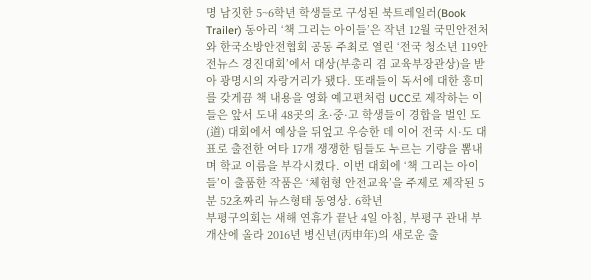명 남짓한 5~6학년 학생들로 구성된 북트레일러(Book Trailer) 동아리 ‘책 그리는 아이들’은 작년 12월 국민안전처와 한국소방안전협회 공동 주최로 열린 ‘전국 청소년 119안전뉴스 경진대회’에서 대상(부총리 겸 교육부장관상)을 받아 광명시의 자랑거리가 됐다. 또래들이 독서에 대한 흥미를 갖게끔 책 내용을 영화 예고편처럼 UCC로 제작하는 이들은 앞서 도내 48곳의 초·중·고 학생들이 경합을 벌인 도(道) 대회에서 예상을 뒤엎고 우승한 데 이어 전국 시·도 대표로 출전한 여타 17개 쟁쟁한 팀들도 누르는 기량을 뽐내며 학교 이름을 부각시켰다. 이번 대회에 ‘책 그리는 아이들’이 출품한 작품은 ‘체험형 안전교육’을 주제로 제작된 5분 52초짜리 뉴스형태 동영상. 6학년
부평구의회는 새해 연휴가 끝난 4일 아침, 부평구 관내 부개산에 올라 2016년 병신년(丙申年)의 새로운 출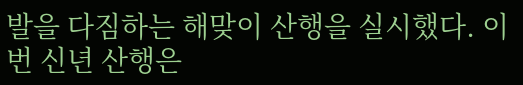발을 다짐하는 해맞이 산행을 실시했다. 이번 신년 산행은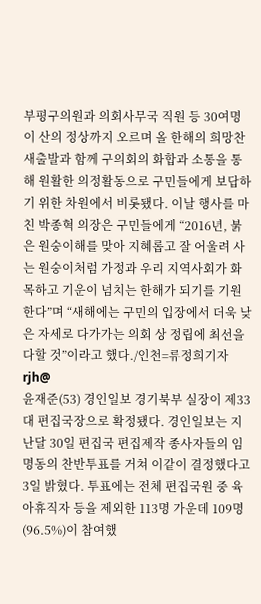부평구의원과 의회사무국 직원 등 30여명이 산의 정상까지 오르며 올 한해의 희망찬 새출발과 함께 구의회의 화합과 소통을 통해 원활한 의정활동으로 구민들에게 보답하기 위한 차원에서 비롯됐다. 이날 행사를 마친 박종혁 의장은 구민들에게 “2016년, 붉은 원숭이해를 맞아 지혜롭고 잘 어울려 사는 원숭이처럼 가정과 우리 지역사회가 화목하고 기운이 넘치는 한해가 되기를 기원한다”며 “새해에는 구민의 입장에서 더욱 낮은 자세로 다가가는 의회 상 정립에 최선을 다할 것”이라고 했다./인천=류정희기자 rjh@
윤재준(53) 경인일보 경기북부 실장이 제33대 편집국장으로 확정됐다. 경인일보는 지난달 30일 편집국 편집제작 종사자들의 임명동의 찬반투표를 거쳐 이같이 결정했다고 3일 밝혔다. 투표에는 전체 편집국원 중 육아휴직자 등을 제외한 113명 가운데 109명(96.5%)이 참여했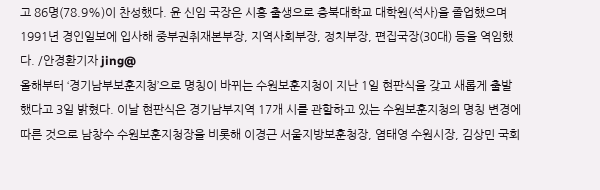고 86명(78.9%)이 찬성했다. 윤 신임 국장은 시흥 출생으로 충북대학교 대학원(석사)을 졸업했으며 1991년 경인일보에 입사해 중부권취재본부장, 지역사회부장, 정치부장, 편집국장(30대) 등을 역임했다. /안경환기자 jing@
올해부터 ‘경기남부보훈지청’으로 명칭이 바뀌는 수원보훈지청이 지난 1일 현판식을 갖고 새롭게 출발했다고 3일 밝혔다. 이날 현판식은 경기남부지역 17개 시를 관할하고 있는 수원보훈지청의 명칭 변경에 따른 것으로 남창수 수원보훈지청장을 비롯해 이경근 서울지방보훈청장, 염태영 수원시장, 김상민 국회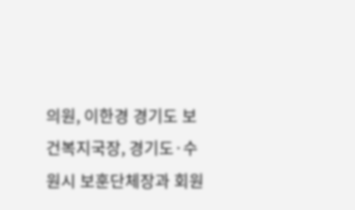의원, 이한경 경기도 보건복지국장, 경기도·수원시 보훈단체장과 회원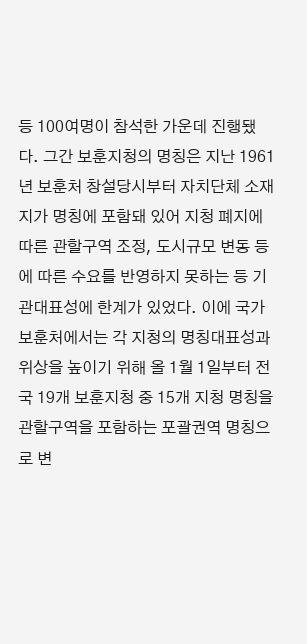등 100여명이 참석한 가운데 진행됐다. 그간 보훈지청의 명칭은 지난 1961년 보훈처 창설당시부터 자치단체 소재지가 명칭에 포함돼 있어 지청 폐지에 따른 관할구역 조정, 도시규모 변동 등에 따른 수요를 반영하지 못하는 등 기관대표성에 한계가 있었다. 이에 국가보훈처에서는 각 지청의 명칭대표성과 위상을 높이기 위해 올 1월 1일부터 전국 19개 보훈지청 중 15개 지청 명칭을 관할구역을 포함하는 포괄권역 명칭으로 변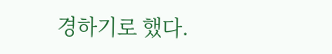경하기로 했다.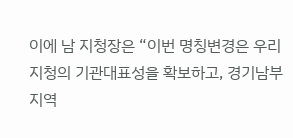이에 남 지청장은 “이번 명칭변경은 우리 지청의 기관대표성을 확보하고, 경기남부지역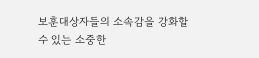보훈대상자들의 소속감을 강화할 수 있는 소중한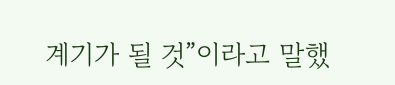계기가 될 것”이라고 말했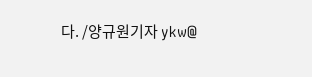다. /양규원기자 ykw@